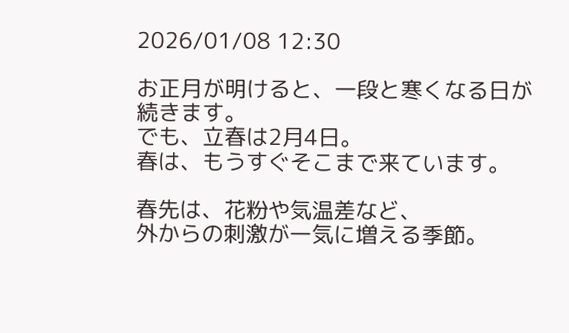2026/01/08 12:30

お正月が明けると、一段と寒くなる日が続きます。
でも、立春は2月4日。
春は、もうすぐそこまで来ています。

春先は、花粉や気温差など、
外からの刺激が一気に増える季節。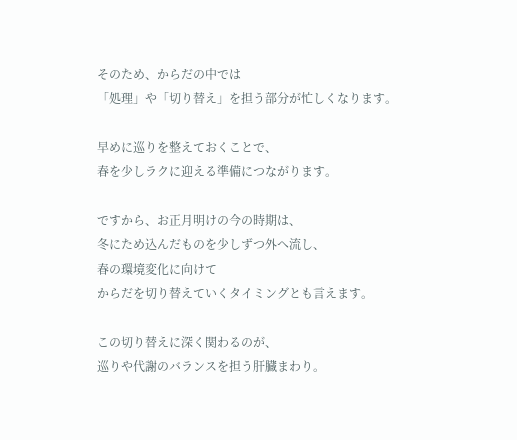そのため、からだの中では
「処理」や「切り替え」を担う部分が忙しくなります。

早めに巡りを整えておくことで、
春を少しラクに迎える準備につながります。

ですから、お正月明けの今の時期は、
冬にため込んだものを少しずつ外へ流し、
春の環境変化に向けて
からだを切り替えていくタイミングとも言えます。

この切り替えに深く関わるのが、
巡りや代謝のバランスを担う肝臓まわり。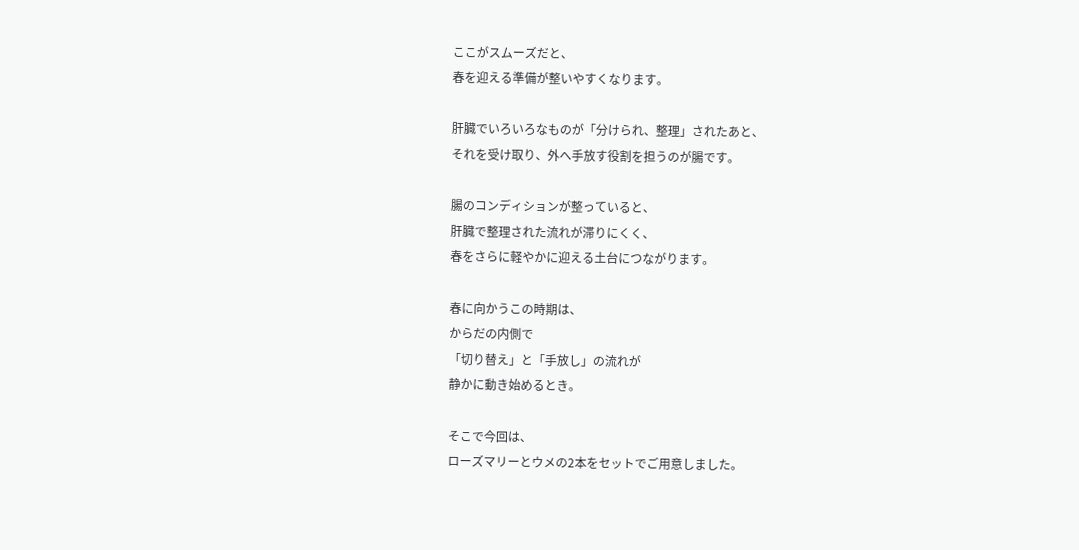ここがスムーズだと、
春を迎える準備が整いやすくなります。

肝臓でいろいろなものが「分けられ、整理」されたあと、
それを受け取り、外へ手放す役割を担うのが腸です。

腸のコンディションが整っていると、
肝臓で整理された流れが滞りにくく、
春をさらに軽やかに迎える土台につながります。

春に向かうこの時期は、
からだの内側で
「切り替え」と「手放し」の流れが
静かに動き始めるとき。

そこで今回は、
ローズマリーとウメの2本をセットでご用意しました。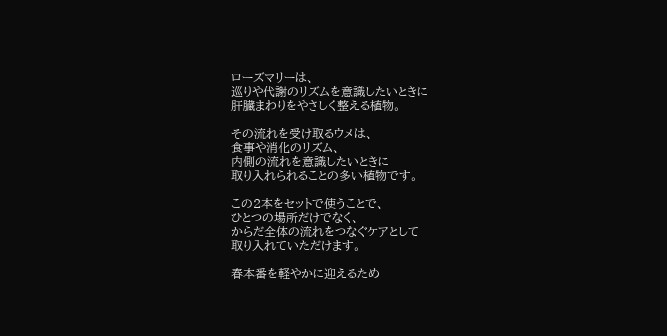ローズマリーは、
巡りや代謝のリズムを意識したいときに
肝臓まわりをやさしく整える植物。

その流れを受け取るウメは、
食事や消化のリズム、
内側の流れを意識したいときに
取り入れられることの多い植物です。

この2本をセットで使うことで、
ひとつの場所だけでなく、
からだ全体の流れをつなぐケアとして
取り入れていただけます。

春本番を軽やかに迎えるため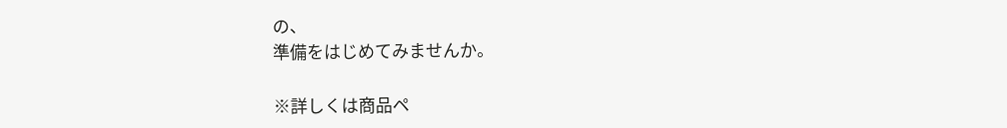の、
準備をはじめてみませんか。

※詳しくは商品ペ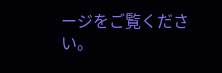ージをご覧ください。